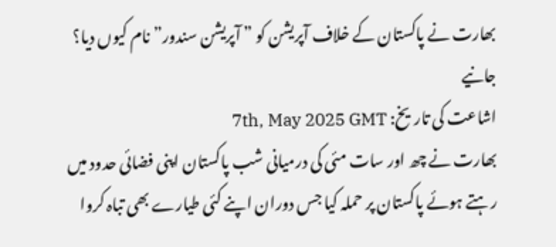بھارت نے پاکستان کے خلاف آپریشن کو ” آپریشن سندور” نام کیوں دیا؟ جانیے
اشاعت کی تاریخ: 7th, May 2025 GMT
بھارت نے چھ اور سات مئی کی درمیانی شب پاکستان اپنی فضائی حدود میں رہتے ہوئے پاکستان پر حملہ کیا جس دوران اپنے کئی طیارے بھی تباہ کروا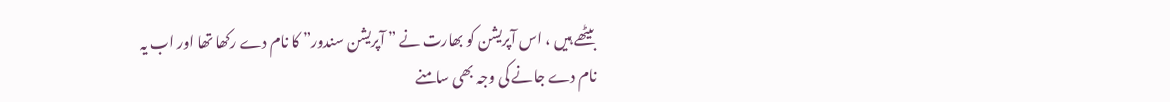بیٹھے ہیں ، اس آپریشن کو بھارت نے ” آپریشن سندور” کا نام دے رکھا تھا اور اب یہ نام دے جانے کی وجہ بھی سامنے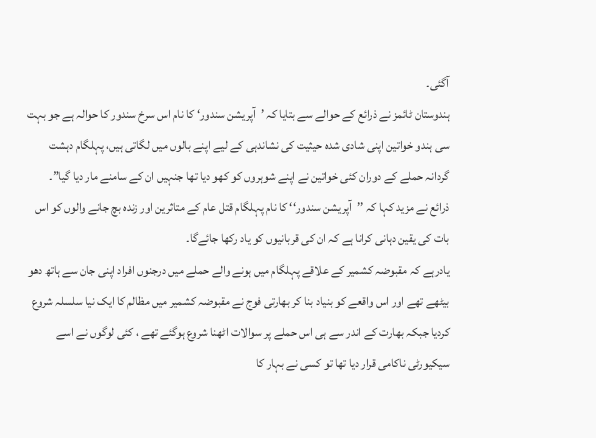آگئی۔
ہندوستان ٹائمز نے ذرائع کے حوالے سے بتایا کہ ’آپریشن سندور‘ کا نام اس سرخ سندور کا حوالہ ہے جو بہت سی ہندو خواتین اپنی شادی شدہ حیثیت کی نشاندہی کے لیے اپنے بالوں میں لگاتی ہیں، پہلگام دہشت گردانہ حملے کے دوران کئی خواتین نے اپنے شوہروں کو کھو دیا تھا جنہیں ان کے سامنے مار دیا گیا”۔
ذرائع نے مزید کہا کہ ’’آپریشن سندور‘‘ کا نام پہلگام قتل عام کے متاثرین اور زندہ بچ جانے والوں کو اس بات کی یقین دہانی کرانا ہے کہ ان کی قربانیوں کو یاد رکھا جائےگا۔
یادرہے کہ مقبوضہ کشمیر کے علاقے پہلگام میں ہونے والے حملے میں درجنوں افراد اپنی جان سے ہاتھ دھو بیٹھے تھے اور اس واقعے کو بنیاد بنا کر بھارتی فوج نے مقبوضہ کشمیر میں مظالم کا ایک نیا سلسلہ شروع کردیا جبکہ بھارت کے اندر سے ہی اس حملے پر سوالات اٹھنا شروع ہوگئے تھے ، کئی لوگوں نے اسے سیکیورٹی ناکامی قرار دیا تھا تو کسی نے بہار کا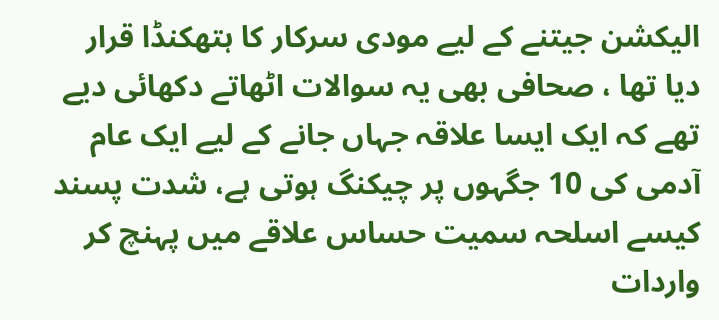الیکشن جیتنے کے لیے مودی سرکار کا ہتھکنڈا قرار دیا تھا ، صحافی بھی یہ سوالات اٹھاتے دکھائی دیے تھے کہ ایک ایسا علاقہ جہاں جانے کے لیے ایک عام آدمی کی 10 جگہوں پر چیکنگ ہوتی ہے، شدت پسند کیسے اسلحہ سمیت حساس علاقے میں پہنچ کر واردات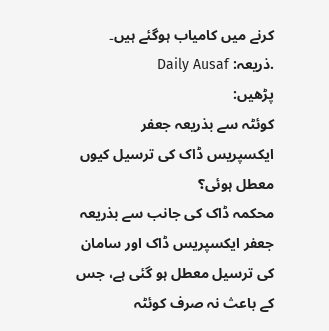کرنے میں کامیاب ہوگئے ہیں۔
.ذریعہ: Daily Ausaf
پڑھیں:
کوئٹہ سے بذریعہ جعفر ایکسپریس ڈاک کی ترسیل کیوں معطل ہوئی؟
محکمہ ڈاک کی جانب سے بذریعہ جعفر ایکسپریس ڈاک اور سامان کی ترسیل معطل ہو گئی ہے، جس کے باعث نہ صرف کوئٹہ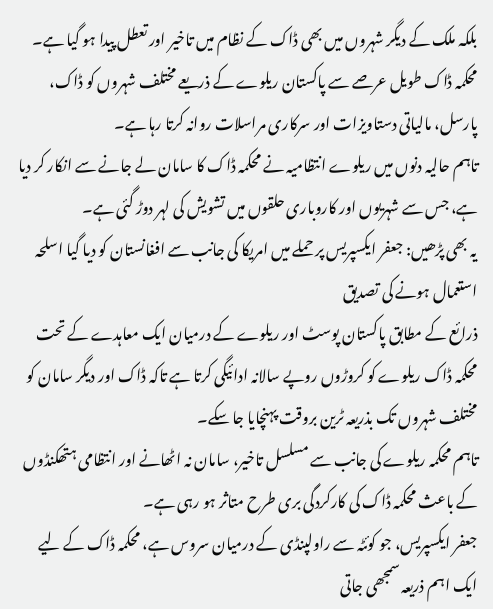بلکہ ملک کے دیگر شہروں میں بھی ڈاک کے نظام میں تاخیر اور تعطل پیدا ہو گیا ہے۔
محکمہ ڈاک طویل عرصے سے پاکستان ریلوے کے ذریعے مختلف شہروں کو ڈاک، پارسل، مالیاتی دستاویزات اور سرکاری مراسلات روانہ کرتا رہا ہے۔
تاہم حالیہ دنوں میں ریلوے انتظامیہ نے محکمہ ڈاک کا سامان لے جانے سے انکار کر دیا ہے، جس سے شہریوں اور کاروباری حلقوں میں تشویش کی لہر دوڑ گئی ہے۔
یہ بھی پڑھیں: جعفر ایکسپریس پر حملے میں امریکا کی جانب سے افغانستان کو دیا گیا اسلحہ استعمال ہونے کی تصدیق
ذرائع کے مطابق پاکستان پوسٹ اور ریلوے کے درمیان ایک معاہدے کے تحت محکمہ ڈاک ریلوے کو کروڑوں روپے سالانہ ادائیگی کرتا ہے تاکہ ڈاک اور دیگر سامان کو مختلف شہروں تک بذریعہ ٹرین بروقت پہنچایا جا سکے۔
تاہم محکمہ ریلوے کی جانب سے مسلسل تاخیر، سامان نہ اٹھانے اور انتظامی ہتھکنڈوں کے باعث محکمہ ڈاک کی کارکردگی بری طرح متاثر ہو رہی ہے۔
جعفر ایکسپریس، جو کوئٹہ سے راولپنڈی کے درمیان سروس ہے، محکمہ ڈاک کے لیے ایک اہم ذریعہ سمجھی جاتی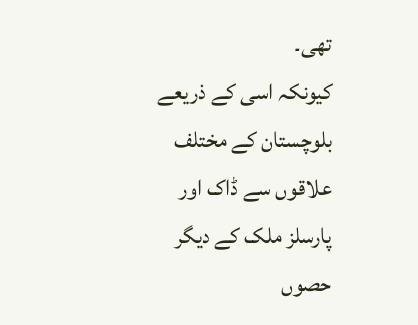تھی۔
کیونکہ اسی کے ذریعے بلوچستان کے مختلف علاقوں سے ڈاک اور پارسلز ملک کے دیگر حصوں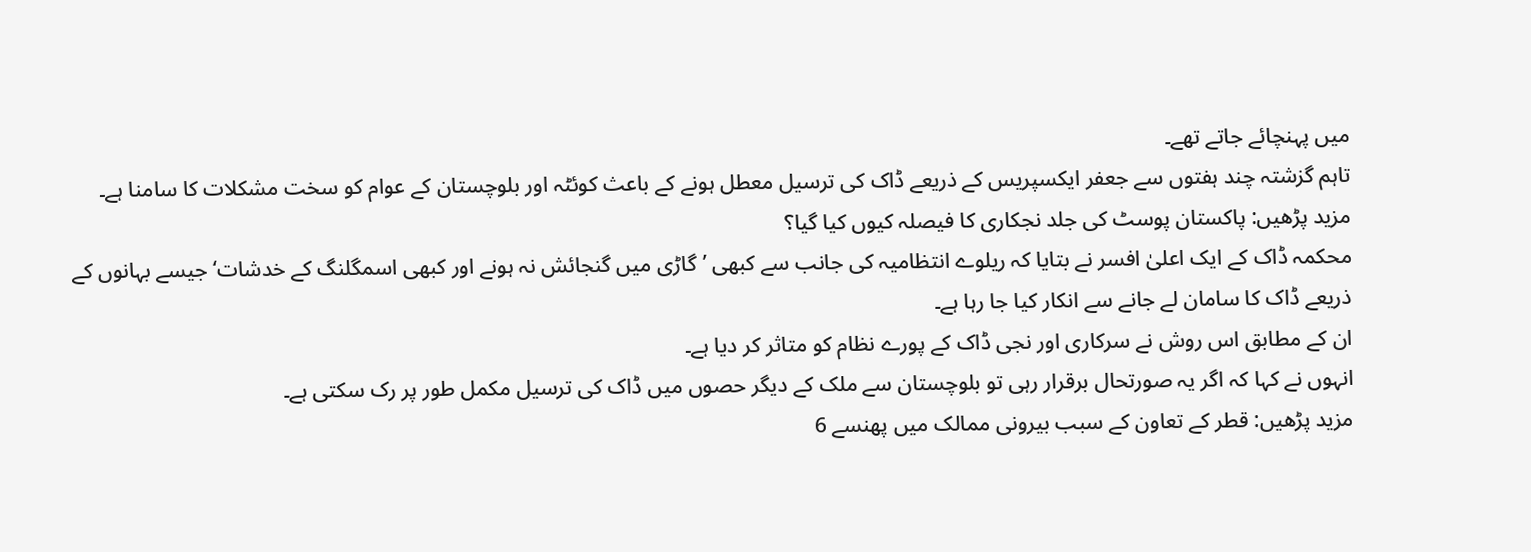میں پہنچائے جاتے تھے۔
تاہم گزشتہ چند ہفتوں سے جعفر ایکسپریس کے ذریعے ڈاک کی ترسیل معطل ہونے کے باعث کوئٹہ اور بلوچستان کے عوام کو سخت مشکلات کا سامنا ہے۔
مزید پڑھیں: پاکستان پوسٹ کی جلد نجکاری کا فیصلہ کیوں کیا گیا؟
محکمہ ڈاک کے ایک اعلیٰ افسر نے بتایا کہ ریلوے انتظامیہ کی جانب سے کبھی ’گاڑی میں گنجائش نہ ہونے اور کبھی اسمگلنگ کے خدشات‘ جیسے بہانوں کے ذریعے ڈاک کا سامان لے جانے سے انکار کیا جا رہا ہے۔
ان کے مطابق اس روش نے سرکاری اور نجی ڈاک کے پورے نظام کو متاثر کر دیا ہے۔
انہوں نے کہا کہ اگر یہ صورتحال برقرار رہی تو بلوچستان سے ملک کے دیگر حصوں میں ڈاک کی ترسیل مکمل طور پر رک سکتی ہے۔
مزید پڑھیں: قطر کے تعاون کے سبب بیرونی ممالک میں پھنسے 6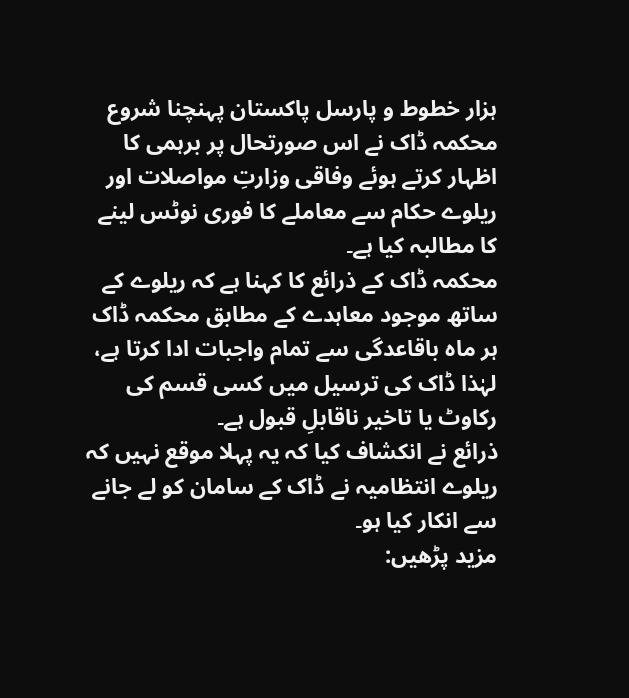ہزار خطوط و پارسل پاکستان پہنچنا شروع
محکمہ ڈاک نے اس صورتحال پر برہمی کا اظہار کرتے ہوئے وفاقی وزارتِ مواصلات اور ریلوے حکام سے معاملے کا فوری نوٹس لینے کا مطالبہ کیا ہے۔
محکمہ ڈاک کے ذرائع کا کہنا ہے کہ ریلوے کے ساتھ موجود معاہدے کے مطابق محکمہ ڈاک ہر ماہ باقاعدگی سے تمام واجبات ادا کرتا ہے، لہٰذا ڈاک کی ترسیل میں کسی قسم کی رکاوٹ یا تاخیر ناقابلِ قبول ہے۔
ذرائع نے انکشاف کیا کہ یہ پہلا موقع نہیں کہ ریلوے انتظامیہ نے ڈاک کے سامان کو لے جانے سے انکار کیا ہو۔
مزید پڑھیں: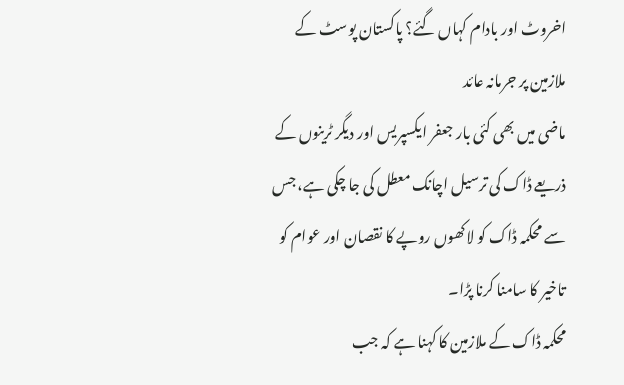اخروٹ اور بادام کہاں گئے؟ پاکستان پوسٹ کے ملازمین پر جرمانہ عائد
ماضی میں بھی کئی بار جعفر ایکسپریس اور دیگر ٹرینوں کے ذریعے ڈاک کی ترسیل اچانک معطل کی جا چکی ہے، جس سے محکمہ ڈاک کو لاکھوں روپے کا نقصان اور عوام کو تاخیر کا سامنا کرنا پڑا۔
محکمہ ڈاک کے ملازمین کا کہنا ہے کہ جب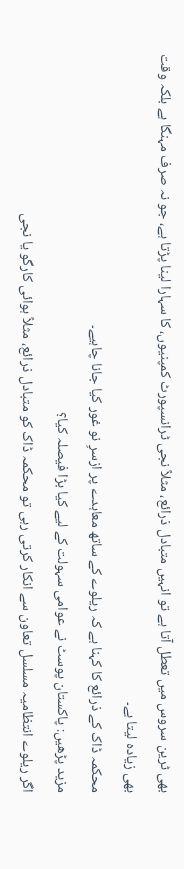بھی ٹرین سروس میں تعطل آتا ہے تو انہیں متبادل ذرائع، مثلاً نجی ٹرانسپورٹ کمپنیوں، کا سہارا لینا پڑتا ہے، جو نہ صرف مہنگا ہے بلکہ وقت بھی زیادہ لیتا ہے۔
محکمہ ڈاک کے ذرائع کا کہنا ہے کہ ریلوے کے ساتھ معاہدے پر ازسرِ نو غور کیا جانا چاہیے۔
مزید پڑھیں: پاکستان پوسٹ نے عوامی سہولت کے لیے کیا بڑا فیصلہ کیا؟
اگر ریلوے انتظامیہ مسلسل تعاون سے انکار کرتی رہی تو محکمہ ڈاک کو متبادل ذرائع، مثلاً ہوائی کارگو یا نجی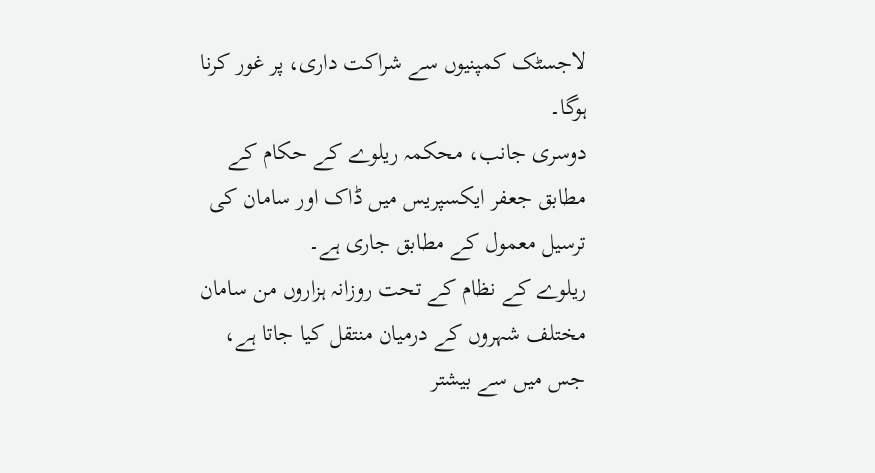لاجسٹک کمپنیوں سے شراکت داری، پر غور کرنا ہوگا۔
دوسری جانب، محکمہ ریلوے کے حکام کے مطابق جعفر ایکسپریس میں ڈاک اور سامان کی ترسیل معمول کے مطابق جاری ہے۔
ریلوے کے نظام کے تحت روزانہ ہزاروں من سامان مختلف شہروں کے درمیان منتقل کیا جاتا ہے، جس میں سے بیشتر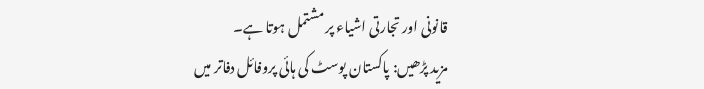قانونی اور تجارتی اشیاء پر مشتمل ہوتا ہے۔
مزید پڑھیں: پاکستان پوسٹ کی ہائی پروفائل دفاتر میں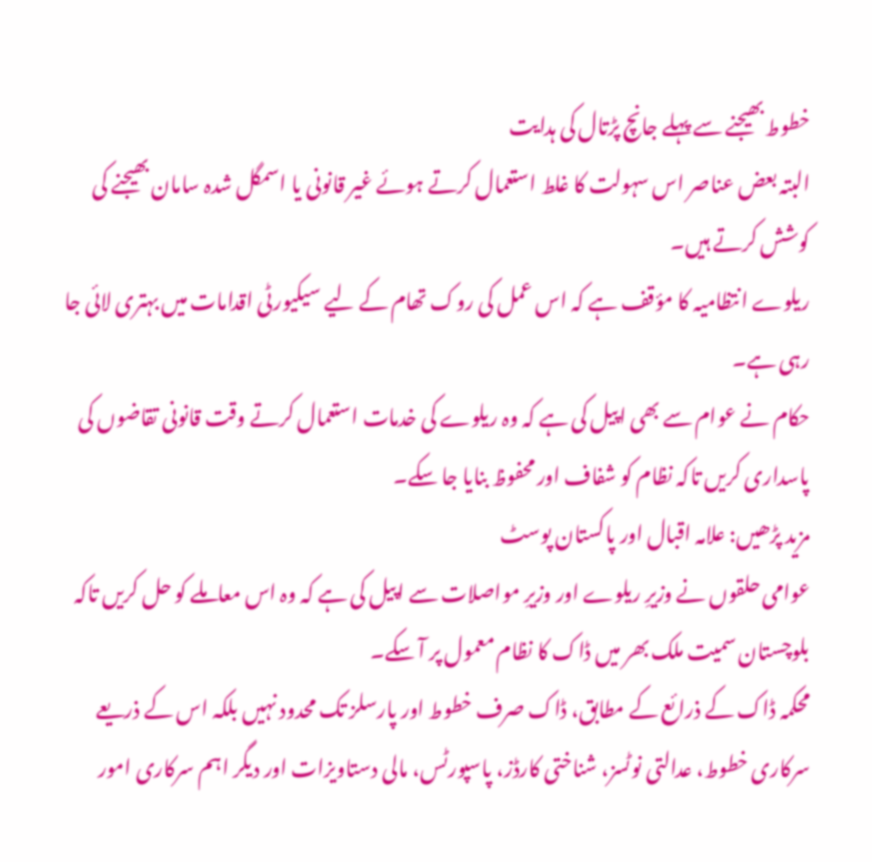خطوط بھیجنے سے پہلے جانچ پڑتال کی ہدایت
البتہ بعض عناصر اس سہولت کا غلط استعمال کرتے ہوئے غیر قانونی یا اسمگل شدہ سامان بھیجنے کی کوشش کرتے ہیں۔
ریلوے انتظامیہ کا مؤقف ہے کہ اس عمل کی روک تھام کے لیے سیکیورٹی اقدامات میں بہتری لائی جا رہی ہے۔
حکام نے عوام سے بھی اپیل کی ہے کہ وہ ریلوے کی خدمات استعمال کرتے وقت قانونی تقاضوں کی پاسداری کریں تاکہ نظام کو شفاف اور محفوظ بنایا جا سکے۔
مزید پڑھیں: علامہ اقبال اور پاکستان پوسٹ
عوامی حلقوں نے وزیرِ ریلوے اور وزیرِ مواصلات سے اپیل کی ہے کہ وہ اس معاملے کو حل کریں تاکہ بلوچستان سمیت ملک بھر میں ڈاک کا نظام معمول پر آ سکے۔
محکمہ ڈاک کے ذرائع کے مطابق، ڈاک صرف خطوط اور پارسلز تک محدود نہیں بلکہ اس کے ذریعے سرکاری خطوط، عدالتی نوٹسز، شناختی کارڈز، پاسپورٹس، مالی دستاویزات اور دیگر اہم سرکاری امور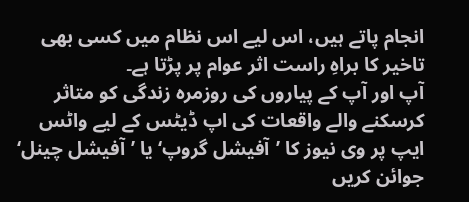انجام پاتے ہیں، اس لیے اس نظام میں کسی بھی تاخیر کا براہِ راست اثر عوام پر پڑتا ہے۔
آپ اور آپ کے پیاروں کی روزمرہ زندگی کو متاثر کرسکنے والے واقعات کی اپ ڈیٹس کے لیے واٹس ایپ پر وی نیوز کا ’آفیشل گروپ‘ یا ’آفیشل چینل‘ جوائن کریں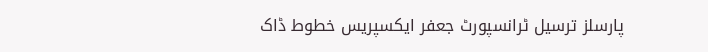پارسلز ترسیل ٹرانسپورٹ جعفر ایکسپریس خطوط ڈاک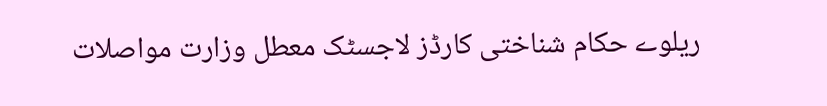ریلوے حکام شناختی کارڈز لاجسٹک معطل وزارت مواصلات